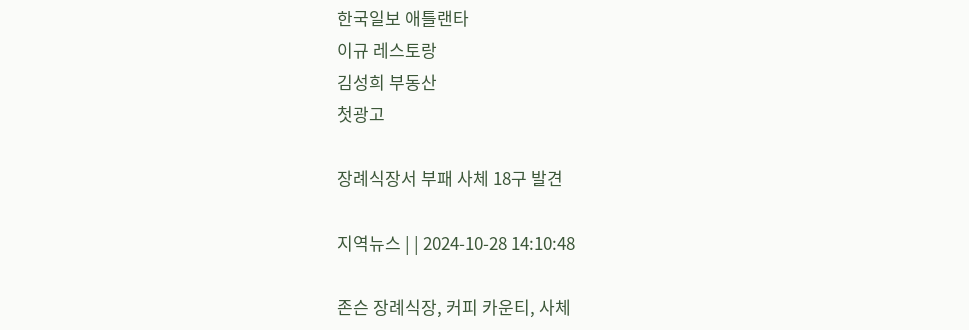한국일보 애틀랜타
이규 레스토랑
김성희 부동산
첫광고

장례식장서 부패 사체 18구 발견

지역뉴스 | | 2024-10-28 14:10:48

존슨 장례식장, 커피 카운티, 사체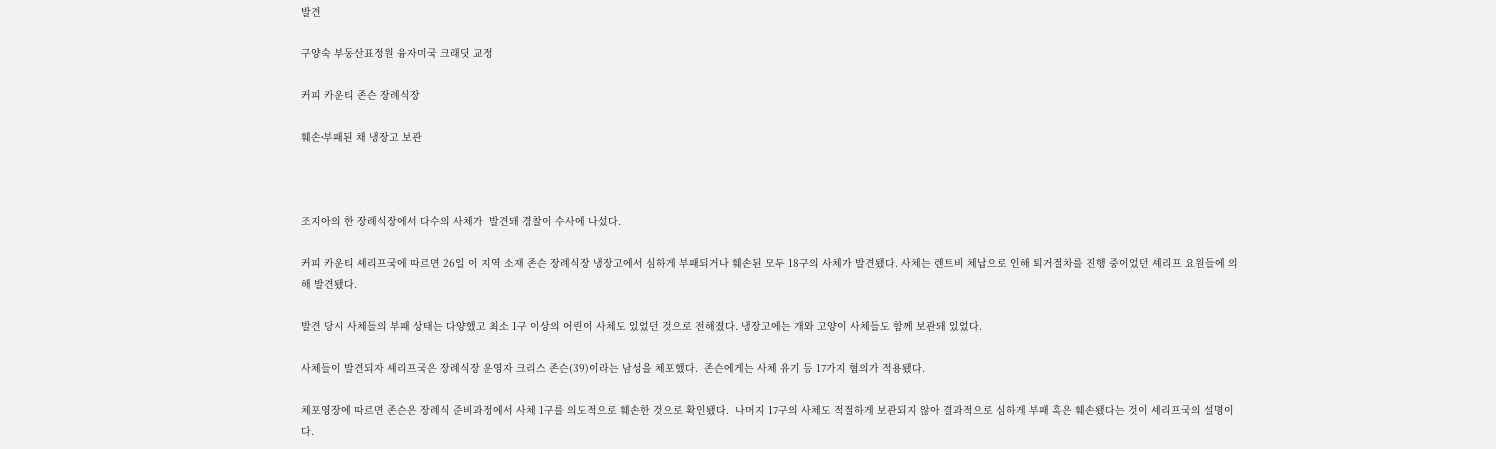발견

구양숙 부동산표정원 융자미국 크래딧 교정

커피 카운티 존슨 장례식장

훼손∙부패된 채 냉장고 보관



조지아의 한 장례식장에서 다수의 사체가  발견돼 경찰이 수사에 나섰다.

커피 카운티 셰리프국에 따르면 26일 이 지역 소재 존슨 장례식장 냉장고에서 심하게 부패되거나 훼손된 모두 18구의 사체가 발견됐다. 사체는 렌트비 체납으로 인해 퇴거절차를 진행 중이었던 셰리프 요원들에 의해 발견됐다.

발견 당시 사체들의 부패 상태는 다양했고 최소 1구 이상의 어린이 사체도 있었던 것으로 전해졌다. 냉장고에는 개와 고양이 사체들도 함께 보관돼 있었다.

사체들이 발견되자 셰리프국은 장례식장 운영자 크리스 존슨(39)이라는 남성을 체포했다.  존슨에게는 사체 유기 등 17가지 혐의가 적용됐다.

체포영장에 따르면 존슨은 장례식 준비과정에서 사체 1구를 의도적으로 훼손한 것으로 확인됐다.  나머지 17구의 사체도 적절하게 보관되지 않아 결과적으로 심하게 부패 혹은 훼손됐다는 것이 셰리프국의 설명이다.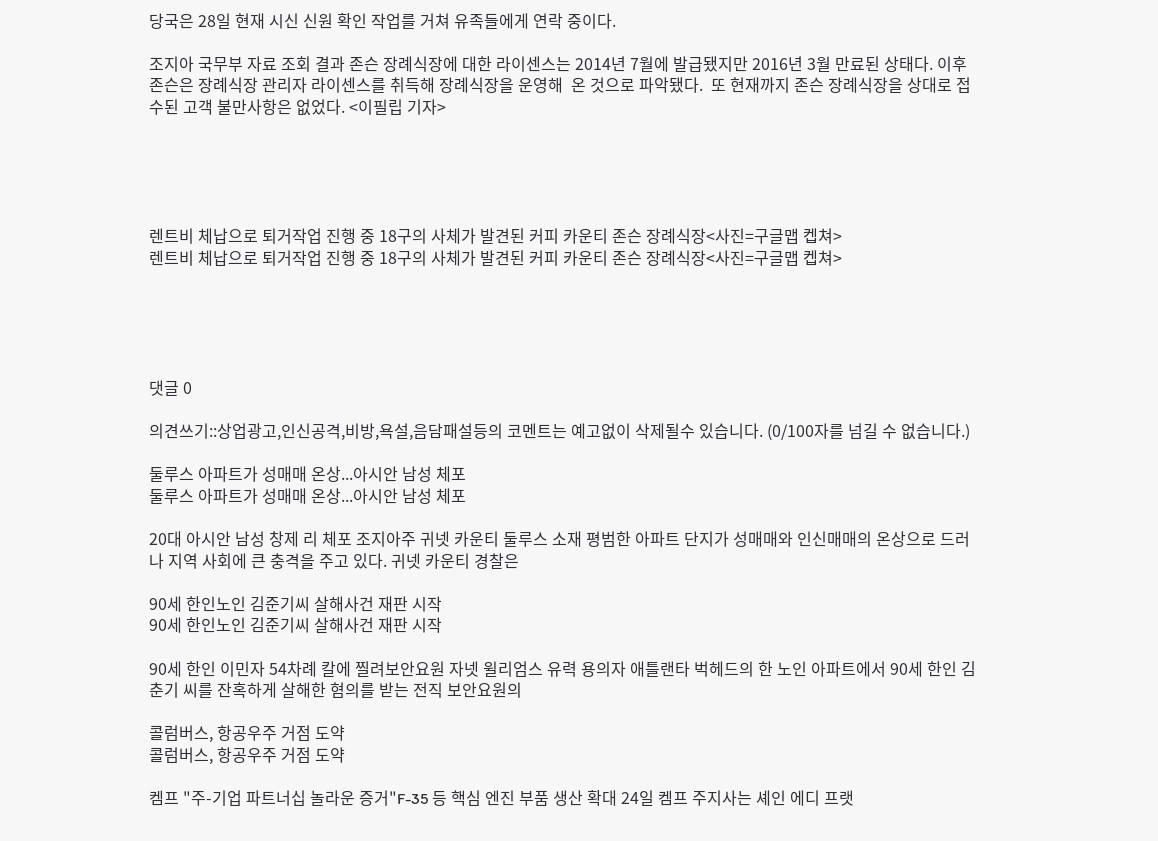당국은 28일 현재 시신 신원 확인 작업를 거쳐 유족들에게 연락 중이다.

조지아 국무부 자료 조회 결과 존슨 장례식장에 대한 라이센스는 2014년 7월에 발급됐지만 2016년 3월 만료된 상태다. 이후 존슨은 장례식장 관리자 라이센스를 취득해 장례식장을 운영해  온 것으로 파악됐다.  또 현재까지 존슨 장례식장을 상대로 접수된 고객 불만사항은 없었다. <이필립 기자>





렌트비 체납으로 퇴거작업 진행 중 18구의 사체가 발견된 커피 카운티 존슨 장례식장<사진=구글맵 켑쳐>
렌트비 체납으로 퇴거작업 진행 중 18구의 사체가 발견된 커피 카운티 존슨 장례식장<사진=구글맵 켑쳐>





댓글 0

의견쓰기::상업광고,인신공격,비방,욕설,음담패설등의 코멘트는 예고없이 삭제될수 있습니다. (0/100자를 넘길 수 없습니다.)

둘루스 아파트가 성매매 온상...아시안 남성 체포
둘루스 아파트가 성매매 온상...아시안 남성 체포

20대 아시안 남성 창제 리 체포 조지아주 귀넷 카운티 둘루스 소재 평범한 아파트 단지가 성매매와 인신매매의 온상으로 드러나 지역 사회에 큰 충격을 주고 있다. 귀넷 카운티 경찰은

90세 한인노인 김준기씨 살해사건 재판 시작
90세 한인노인 김준기씨 살해사건 재판 시작

90세 한인 이민자 54차례 칼에 찔려보안요원 자넷 윌리엄스 유력 용의자 애틀랜타 벅헤드의 한 노인 아파트에서 90세 한인 김춘기 씨를 잔혹하게 살해한 혐의를 받는 전직 보안요원의

콜럼버스, 항공우주 거점 도약
콜럼버스, 항공우주 거점 도약

켐프 "주-기업 파트너십 놀라운 증거"F-35 등 핵심 엔진 부품 생산 확대 24일 켐프 주지사는 셰인 에디 프랫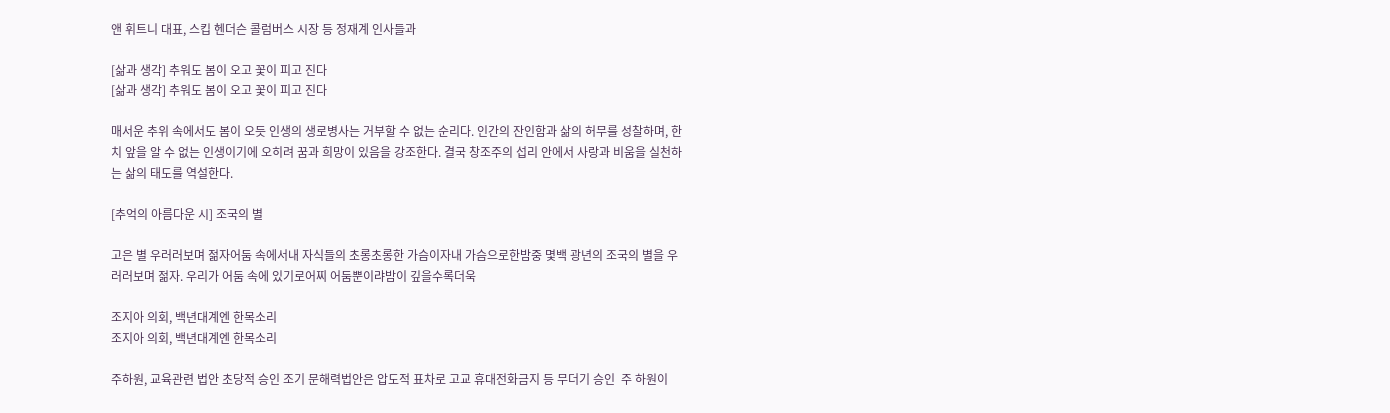앤 휘트니 대표, 스킵 헨더슨 콜럼버스 시장 등 정재계 인사들과

[삶과 생각] 추워도 봄이 오고 꽃이 피고 진다
[삶과 생각] 추워도 봄이 오고 꽃이 피고 진다

매서운 추위 속에서도 봄이 오듯 인생의 생로병사는 거부할 수 없는 순리다. 인간의 잔인함과 삶의 허무를 성찰하며, 한 치 앞을 알 수 없는 인생이기에 오히려 꿈과 희망이 있음을 강조한다. 결국 창조주의 섭리 안에서 사랑과 비움을 실천하는 삶의 태도를 역설한다.

[추억의 아름다운 시] 조국의 별

고은 별 우러러보며 젊자어둠 속에서내 자식들의 초롱초롱한 가슴이자내 가슴으로한밤중 몇백 광년의 조국의 별을 우러러보며 젊자. 우리가 어둠 속에 있기로어찌 어둠뿐이랴밤이 깊을수록더욱

조지아 의회, 백년대계엔 한목소리
조지아 의회, 백년대계엔 한목소리

주하원, 교육관련 법안 초당적 승인 조기 문해력법안은 압도적 표차로 고교 휴대전화금지 등 무더기 승인  주 하원이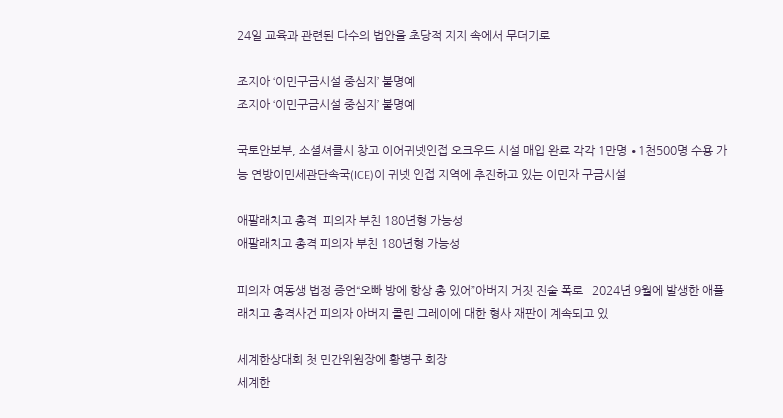24일 교육과 관련된 다수의 법안을 초당적 지지 속에서 무더기로

조지아 ‘이민구금시설 중심지’ 불명예
조지아 ‘이민구금시설 중심지’ 불명예

국토안보부, 소셜셔클시 창고 이어귀넷인접 오크우드 시설 매입 완료 각각 1만명 ∙1천500명 수용 가능 연방이민세관단속국(ICE)이 귀넷 인접 지역에 추진하고 있는 이민자 구금시설

애팔래치고 총격  피의자 부친 180년형 가능성
애팔래치고 총격 피의자 부친 180년형 가능성

피의자 여동생 법정 증언“오빠 방에 항상 총 있어”아버지 거짓 진술 폭로   2024년 9월에 발생한 애플래치고 총격사건 피의자 아버지 콜린 그레이에 대한 형사 재판이 계속되고 있

세계한상대회 첫 민간위원장에 황병구 회장
세계한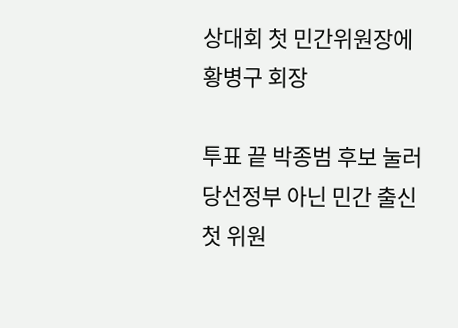상대회 첫 민간위원장에 황병구 회장

투표 끝 박종범 후보 눌러 당선정부 아닌 민간 출신 첫 위원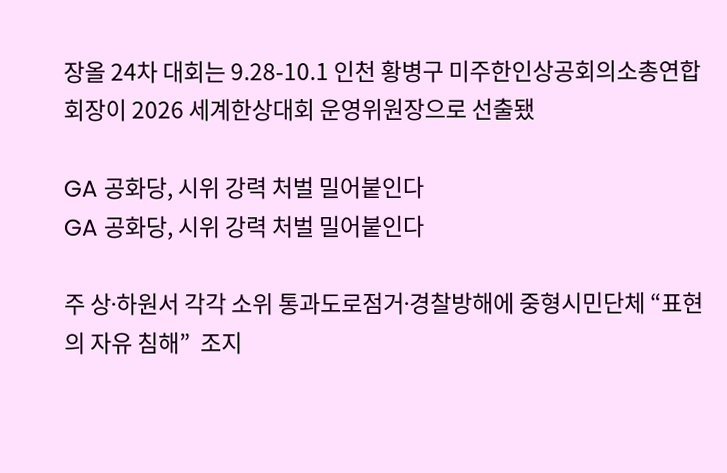장올 24차 대회는 9.28-10.1 인천 황병구 미주한인상공회의소총연합회장이 2026 세계한상대회 운영위원장으로 선출됐

GA 공화당, 시위 강력 처벌 밀어붙인다
GA 공화당, 시위 강력 처벌 밀어붙인다

주 상∙하원서 각각 소위 통과도로점거∙경찰방해에 중형시민단체 “표현의 자유 침해”  조지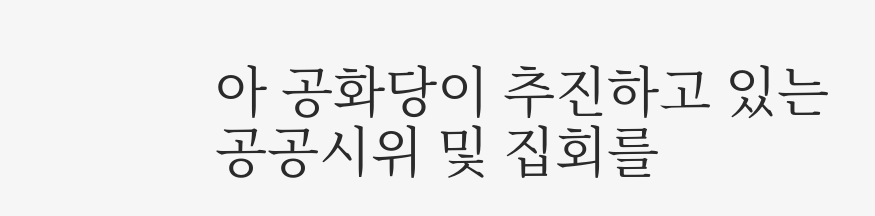아 공화당이 추진하고 있는 공공시위 및 집회를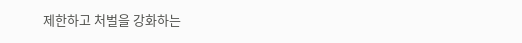제한하고 처벌을 강화하는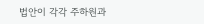법안이 각각 주하원과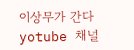이상무가 간다 yotube 채널